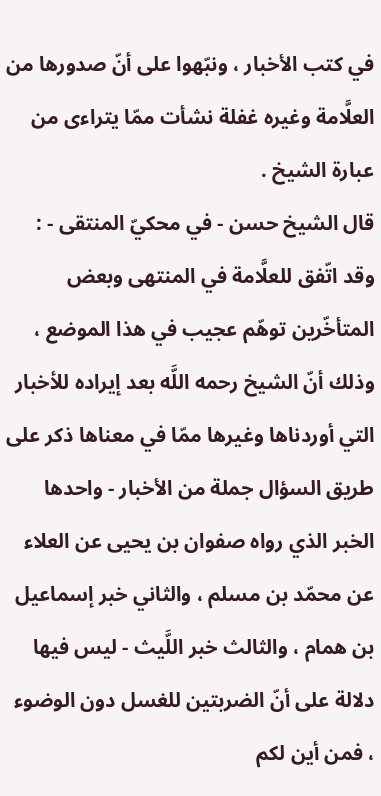في كتب الأخبار ، ونبّهوا على أنّ صدورها من العلَّامة وغيره غفلة نشأت ممّا يتراءى من عبارة الشيخ .
قال الشيخ حسن - في محكيّ المنتقى - : وقد اتّفق للعلَّامة في المنتهى وبعض المتأخّرين توهّم عجيب في هذا الموضع ، وذلك أنّ الشيخ رحمه اللَّه بعد إيراده للأخبار التي أوردناها وغيرها ممّا في معناها ذكر على طريق السؤال جملة من الأخبار - واحدها الخبر الذي رواه صفوان بن يحيى عن العلاء عن محمّد بن مسلم ، والثاني خبر إسماعيل بن همام ، والثالث خبر اللَّيث - ليس فيها دلالة على أنّ الضربتين للغسل دون الوضوء ، فمن أين لكم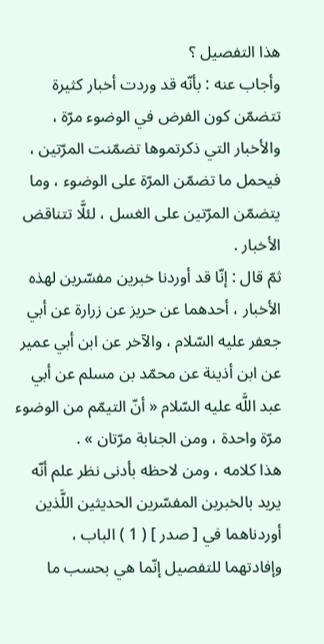هذا التفصيل ؟
وأجاب عنه : بأنّه قد وردت أخبار كثيرة تتضمّن كون الفرض في الوضوء مرّة ، والأخبار التي ذكرتموها تضمّنت المرّتين ، فيحمل ما تضمّن المرّة على الوضوء ، وما يتضمّن المرّتين على الغسل ، لئلَّا تتناقض الأخبار .
ثمّ قال : إنّا قد أوردنا خبرين مفسّرين لهذه الأخبار ، أحدهما عن حريز عن زرارة عن أبي جعفر عليه السّلام ، والآخر عن ابن أبي عمير عن ابن أذينة عن محمّد بن مسلم عن أبي عبد اللَّه عليه السّلام « أنّ التيمّم من الوضوء مرّة واحدة ، ومن الجنابة مرّتان » .
هذا كلامه ، ومن لاحظه بأدنى نظر علم أنّه يريد بالخبرين المفسّرين الحديثين اللَّذين أوردناهما في [ صدر ] ( 1 ) الباب ، وإفادتهما للتفصيل إنّما هي بحسب ما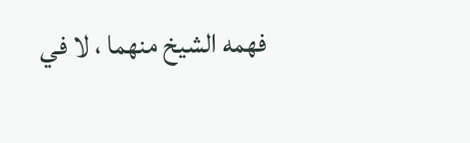فهمه الشيخ منهما ، لا في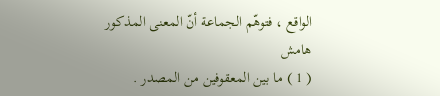الواقع ، فتوهّم الجماعة أنّ المعنى المذكور
هامش
( 1 ) ما بين المعقوفين من المصدر .